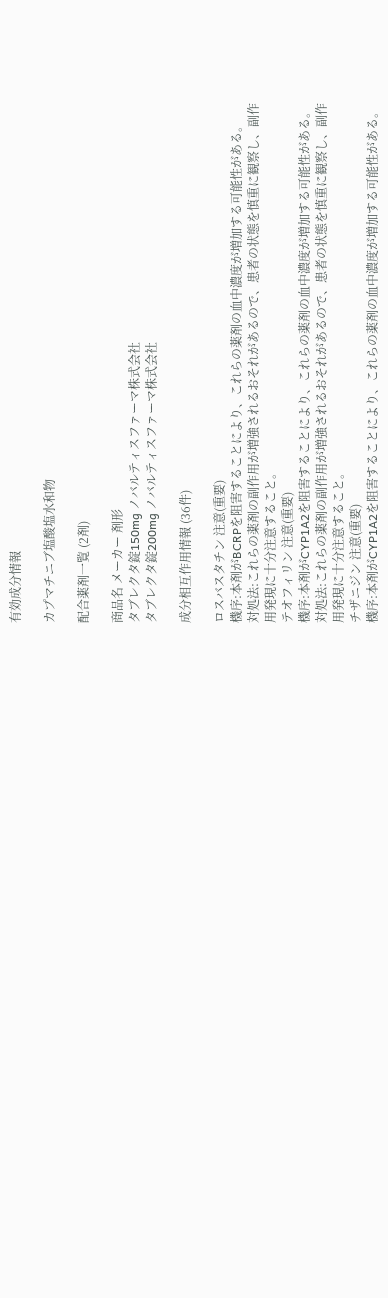有効成分情報

カプマチニブ塩酸塩水和物

配合薬剤一覧 (2剤)

商品名 メーカー 剤形
タブレクタ錠150mg ノバルティスファーマ株式会社
タブレクタ錠200mg ノバルティスファーマ株式会社

成分相互作用情報 (36件)

ロスバスタチン 注意(重要)
機序:本剤がBCRPを阻害することにより、これらの薬剤の血中濃度が増加する可能性がある。
対処法:これらの薬剤の副作用が増強されるおそれがあるので、患者の状態を慎重に観察し、副作用発現に十分注意すること。
テオフィリン 注意(重要)
機序:本剤がCYP1A2を阻害することにより、これらの薬剤の血中濃度が増加する可能性がある。
対処法:これらの薬剤の副作用が増強されるおそれがあるので、患者の状態を慎重に観察し、副作用発現に十分注意すること。
チザニジン 注意(重要)
機序:本剤がCYP1A2を阻害することにより、これらの薬剤の血中濃度が増加する可能性がある。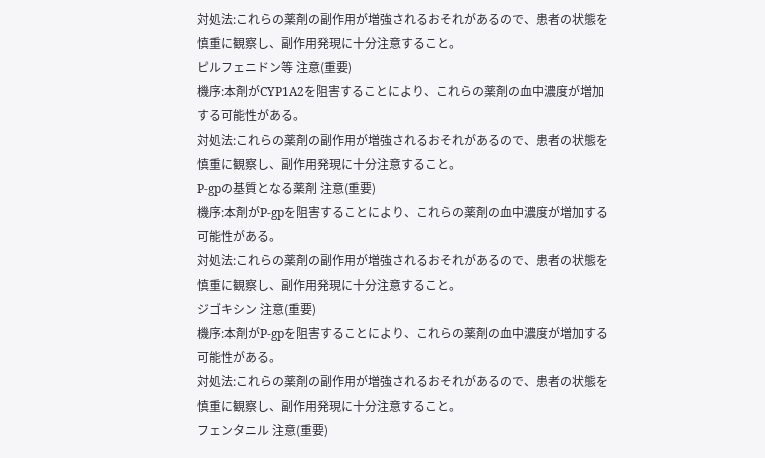対処法:これらの薬剤の副作用が増強されるおそれがあるので、患者の状態を慎重に観察し、副作用発現に十分注意すること。
ピルフェニドン等 注意(重要)
機序:本剤がCYP1A2を阻害することにより、これらの薬剤の血中濃度が増加する可能性がある。
対処法:これらの薬剤の副作用が増強されるおそれがあるので、患者の状態を慎重に観察し、副作用発現に十分注意すること。
P-gpの基質となる薬剤 注意(重要)
機序:本剤がP-gpを阻害することにより、これらの薬剤の血中濃度が増加する可能性がある。
対処法:これらの薬剤の副作用が増強されるおそれがあるので、患者の状態を慎重に観察し、副作用発現に十分注意すること。
ジゴキシン 注意(重要)
機序:本剤がP-gpを阻害することにより、これらの薬剤の血中濃度が増加する可能性がある。
対処法:これらの薬剤の副作用が増強されるおそれがあるので、患者の状態を慎重に観察し、副作用発現に十分注意すること。
フェンタニル 注意(重要)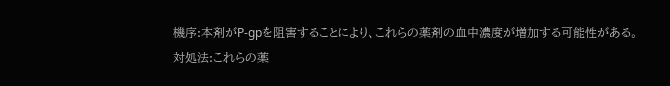機序:本剤がP-gpを阻害することにより、これらの薬剤の血中濃度が増加する可能性がある。
対処法:これらの薬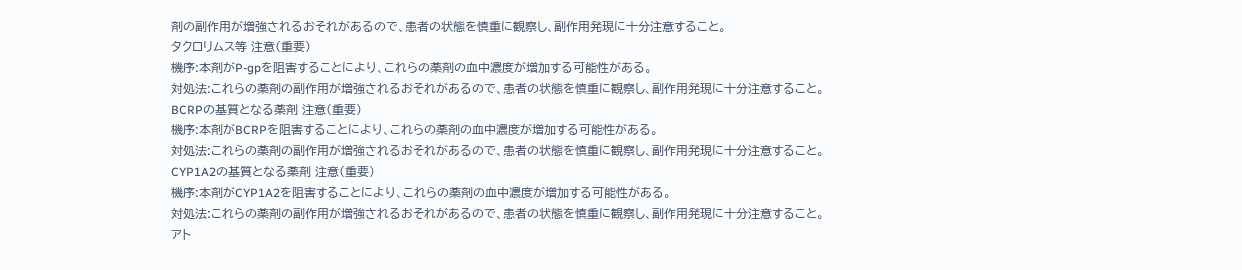剤の副作用が増強されるおそれがあるので、患者の状態を慎重に観察し、副作用発現に十分注意すること。
タクロリムス等 注意(重要)
機序:本剤がP-gpを阻害することにより、これらの薬剤の血中濃度が増加する可能性がある。
対処法:これらの薬剤の副作用が増強されるおそれがあるので、患者の状態を慎重に観察し、副作用発現に十分注意すること。
BCRPの基質となる薬剤 注意(重要)
機序:本剤がBCRPを阻害することにより、これらの薬剤の血中濃度が増加する可能性がある。
対処法:これらの薬剤の副作用が増強されるおそれがあるので、患者の状態を慎重に観察し、副作用発現に十分注意すること。
CYP1A2の基質となる薬剤 注意(重要)
機序:本剤がCYP1A2を阻害することにより、これらの薬剤の血中濃度が増加する可能性がある。
対処法:これらの薬剤の副作用が増強されるおそれがあるので、患者の状態を慎重に観察し、副作用発現に十分注意すること。
アト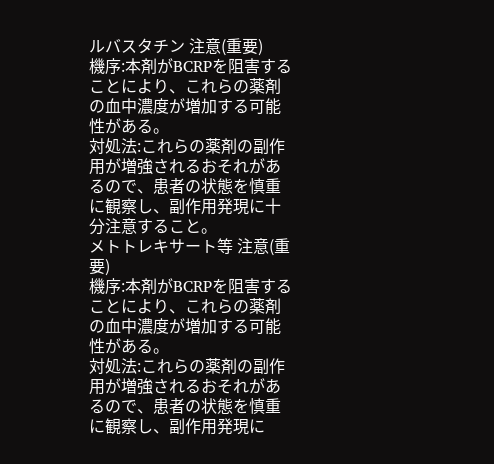ルバスタチン 注意(重要)
機序:本剤がBCRPを阻害することにより、これらの薬剤の血中濃度が増加する可能性がある。
対処法:これらの薬剤の副作用が増強されるおそれがあるので、患者の状態を慎重に観察し、副作用発現に十分注意すること。
メトトレキサート等 注意(重要)
機序:本剤がBCRPを阻害することにより、これらの薬剤の血中濃度が増加する可能性がある。
対処法:これらの薬剤の副作用が増強されるおそれがあるので、患者の状態を慎重に観察し、副作用発現に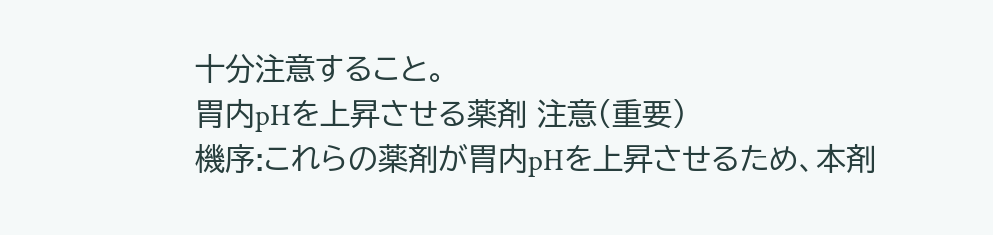十分注意すること。
胃内pHを上昇させる薬剤 注意(重要)
機序:これらの薬剤が胃内pHを上昇させるため、本剤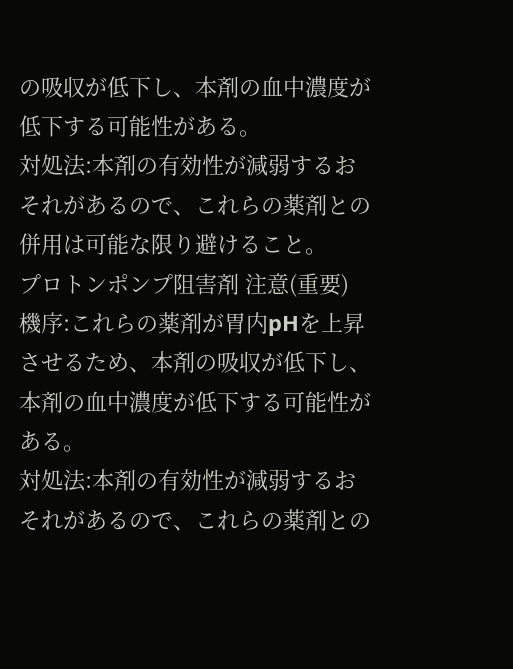の吸収が低下し、本剤の血中濃度が低下する可能性がある。
対処法:本剤の有効性が減弱するおそれがあるので、これらの薬剤との併用は可能な限り避けること。
プロトンポンプ阻害剤 注意(重要)
機序:これらの薬剤が胃内pHを上昇させるため、本剤の吸収が低下し、本剤の血中濃度が低下する可能性がある。
対処法:本剤の有効性が減弱するおそれがあるので、これらの薬剤との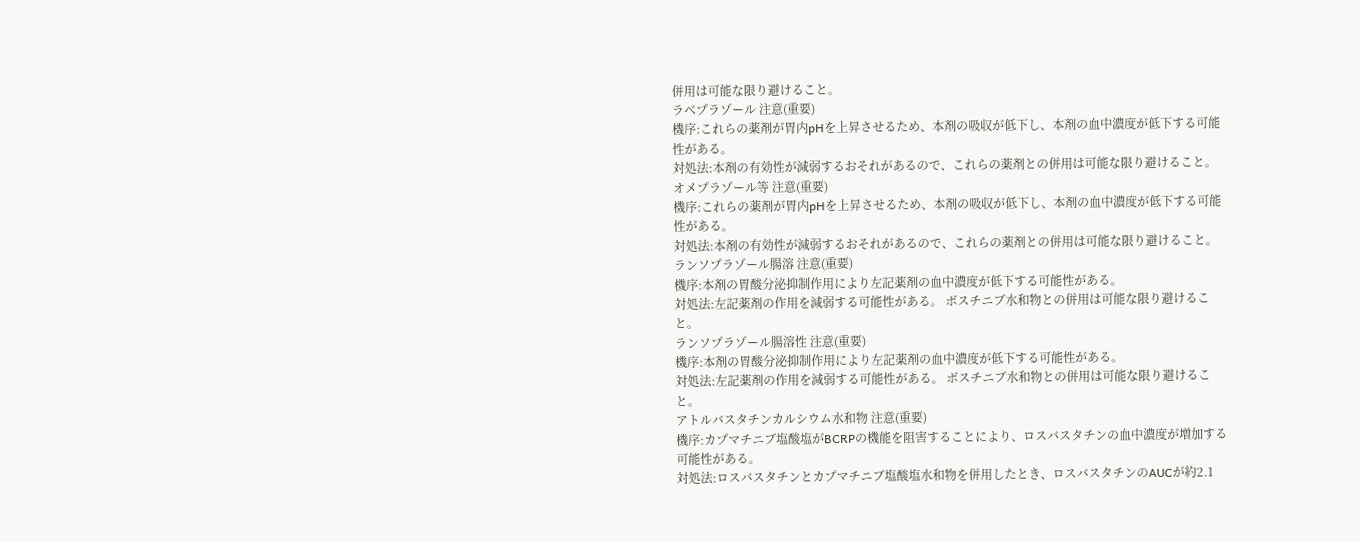併用は可能な限り避けること。
ラベプラゾール 注意(重要)
機序:これらの薬剤が胃内pHを上昇させるため、本剤の吸収が低下し、本剤の血中濃度が低下する可能性がある。
対処法:本剤の有効性が減弱するおそれがあるので、これらの薬剤との併用は可能な限り避けること。
オメプラゾール等 注意(重要)
機序:これらの薬剤が胃内pHを上昇させるため、本剤の吸収が低下し、本剤の血中濃度が低下する可能性がある。
対処法:本剤の有効性が減弱するおそれがあるので、これらの薬剤との併用は可能な限り避けること。
ランソプラゾール腸溶 注意(重要)
機序:本剤の胃酸分泌抑制作用により左記薬剤の血中濃度が低下する可能性がある。
対処法:左記薬剤の作用を減弱する可能性がある。 ボスチニブ水和物との併用は可能な限り避けること。
ランソプラゾール腸溶性 注意(重要)
機序:本剤の胃酸分泌抑制作用により左記薬剤の血中濃度が低下する可能性がある。
対処法:左記薬剤の作用を減弱する可能性がある。 ボスチニブ水和物との併用は可能な限り避けること。
アトルバスタチンカルシウム水和物 注意(重要)
機序:カプマチニブ塩酸塩がBCRPの機能を阻害することにより、ロスバスタチンの血中濃度が増加する可能性がある。
対処法:ロスバスタチンとカプマチニブ塩酸塩水和物を併用したとき、ロスバスタチンのAUCが約2.1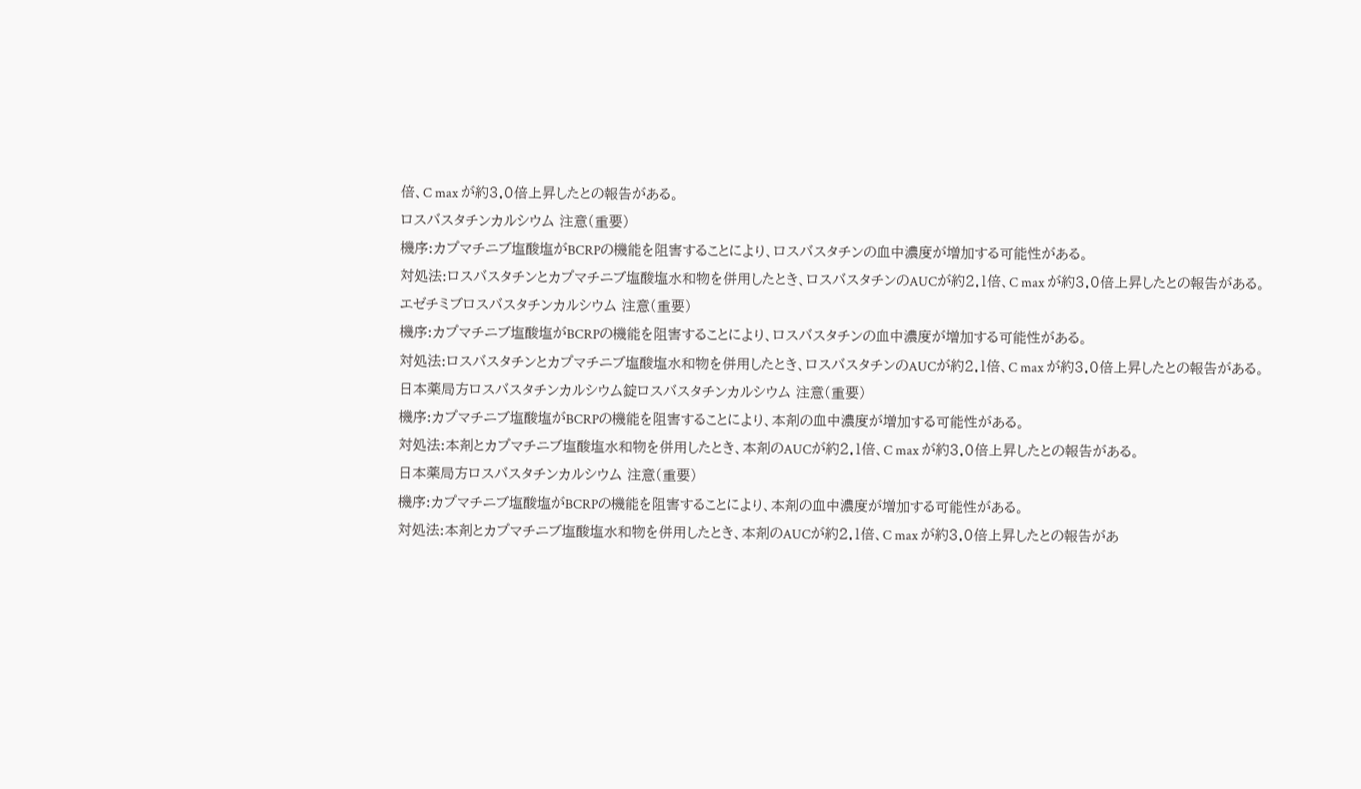倍、C max が約3.0倍上昇したとの報告がある。
ロスバスタチンカルシウム 注意(重要)
機序:カプマチニブ塩酸塩がBCRPの機能を阻害することにより、ロスバスタチンの血中濃度が増加する可能性がある。
対処法:ロスバスタチンとカプマチニブ塩酸塩水和物を併用したとき、ロスバスタチンのAUCが約2.1倍、C max が約3.0倍上昇したとの報告がある。
エゼチミブロスバスタチンカルシウム 注意(重要)
機序:カプマチニブ塩酸塩がBCRPの機能を阻害することにより、ロスバスタチンの血中濃度が増加する可能性がある。
対処法:ロスバスタチンとカプマチニブ塩酸塩水和物を併用したとき、ロスバスタチンのAUCが約2.1倍、C max が約3.0倍上昇したとの報告がある。
日本薬局方ロスバスタチンカルシウム錠ロスバスタチンカルシウム 注意(重要)
機序:カプマチニブ塩酸塩がBCRPの機能を阻害することにより、本剤の血中濃度が増加する可能性がある。
対処法:本剤とカプマチニブ塩酸塩水和物を併用したとき、本剤のAUCが約2.1倍、C max が約3.0倍上昇したとの報告がある。
日本薬局方ロスバスタチンカルシウム 注意(重要)
機序:カプマチニブ塩酸塩がBCRPの機能を阻害することにより、本剤の血中濃度が増加する可能性がある。
対処法:本剤とカプマチニブ塩酸塩水和物を併用したとき、本剤のAUCが約2.1倍、C max が約3.0倍上昇したとの報告があ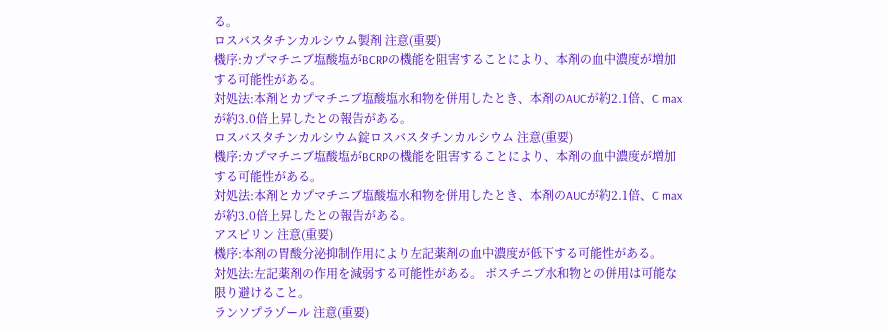る。
ロスバスタチンカルシウム製剤 注意(重要)
機序:カプマチニブ塩酸塩がBCRPの機能を阻害することにより、本剤の血中濃度が増加する可能性がある。
対処法:本剤とカプマチニブ塩酸塩水和物を併用したとき、本剤のAUCが約2.1倍、C max が約3.0倍上昇したとの報告がある。
ロスバスタチンカルシウム錠ロスバスタチンカルシウム 注意(重要)
機序:カプマチニブ塩酸塩がBCRPの機能を阻害することにより、本剤の血中濃度が増加する可能性がある。
対処法:本剤とカプマチニブ塩酸塩水和物を併用したとき、本剤のAUCが約2.1倍、C max が約3.0倍上昇したとの報告がある。
アスピリン 注意(重要)
機序:本剤の胃酸分泌抑制作用により左記薬剤の血中濃度が低下する可能性がある。
対処法:左記薬剤の作用を減弱する可能性がある。 ボスチニブ水和物との併用は可能な限り避けること。
ランソプラゾール 注意(重要)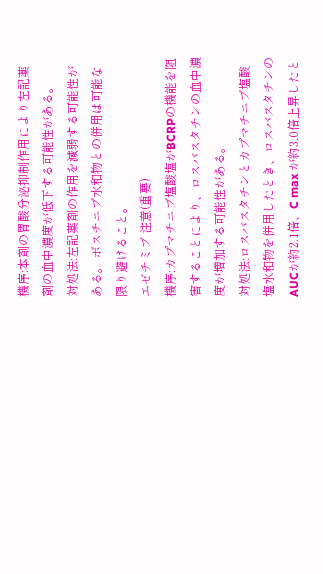機序:本剤の胃酸分泌抑制作用により左記薬剤の血中濃度が低下する可能性がある。
対処法:左記薬剤の作用を減弱する可能性がある。 ボスチニブ水和物との併用は可能な限り避けること。
エゼチミブ 注意(重要)
機序:カプマチニブ塩酸塩がBCRPの機能を阻害することにより、ロスバスタチンの血中濃度が増加する可能性がある。
対処法:ロスバスタチンとカプマチニブ塩酸塩水和物を併用したとき、ロスバスタチンのAUCが約2.1倍、C max が約3.0倍上昇したと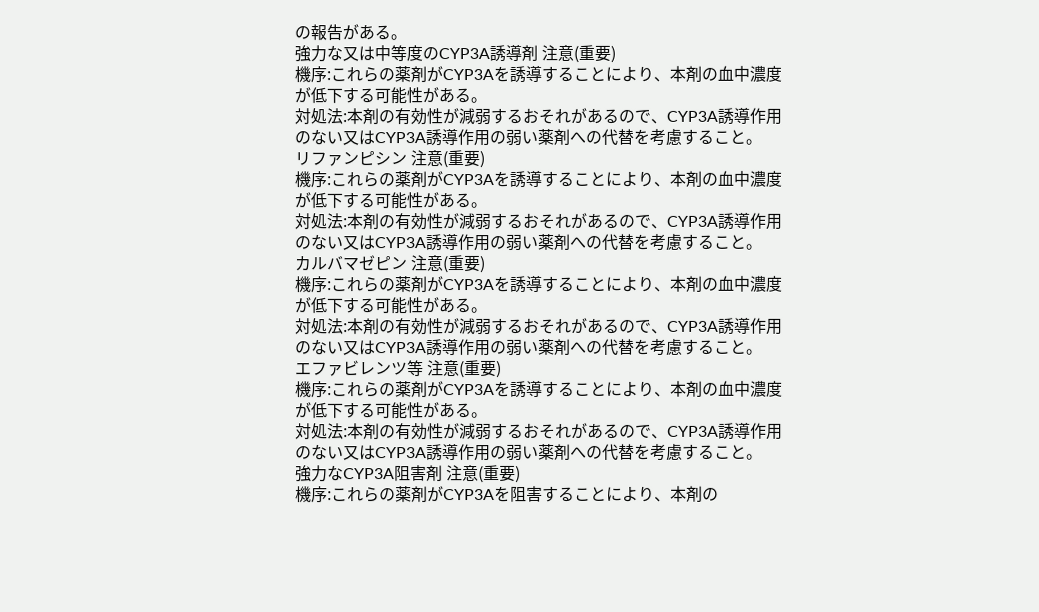の報告がある。
強力な又は中等度のCYP3A誘導剤 注意(重要)
機序:これらの薬剤がCYP3Aを誘導することにより、本剤の血中濃度が低下する可能性がある。
対処法:本剤の有効性が減弱するおそれがあるので、CYP3A誘導作用のない又はCYP3A誘導作用の弱い薬剤への代替を考慮すること。
リファンピシン 注意(重要)
機序:これらの薬剤がCYP3Aを誘導することにより、本剤の血中濃度が低下する可能性がある。
対処法:本剤の有効性が減弱するおそれがあるので、CYP3A誘導作用のない又はCYP3A誘導作用の弱い薬剤への代替を考慮すること。
カルバマゼピン 注意(重要)
機序:これらの薬剤がCYP3Aを誘導することにより、本剤の血中濃度が低下する可能性がある。
対処法:本剤の有効性が減弱するおそれがあるので、CYP3A誘導作用のない又はCYP3A誘導作用の弱い薬剤への代替を考慮すること。
エファビレンツ等 注意(重要)
機序:これらの薬剤がCYP3Aを誘導することにより、本剤の血中濃度が低下する可能性がある。
対処法:本剤の有効性が減弱するおそれがあるので、CYP3A誘導作用のない又はCYP3A誘導作用の弱い薬剤への代替を考慮すること。
強力なCYP3A阻害剤 注意(重要)
機序:これらの薬剤がCYP3Aを阻害することにより、本剤の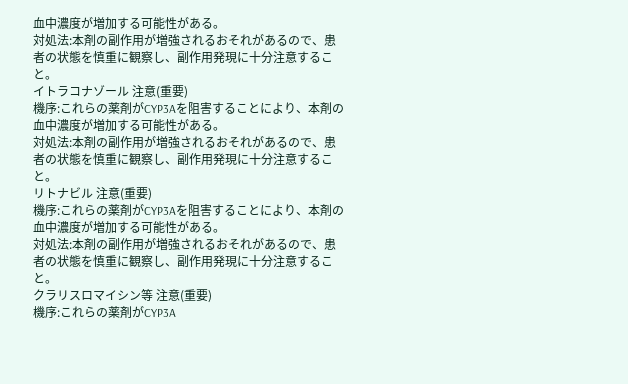血中濃度が増加する可能性がある。
対処法:本剤の副作用が増強されるおそれがあるので、患者の状態を慎重に観察し、副作用発現に十分注意すること。
イトラコナゾール 注意(重要)
機序:これらの薬剤がCYP3Aを阻害することにより、本剤の血中濃度が増加する可能性がある。
対処法:本剤の副作用が増強されるおそれがあるので、患者の状態を慎重に観察し、副作用発現に十分注意すること。
リトナビル 注意(重要)
機序:これらの薬剤がCYP3Aを阻害することにより、本剤の血中濃度が増加する可能性がある。
対処法:本剤の副作用が増強されるおそれがあるので、患者の状態を慎重に観察し、副作用発現に十分注意すること。
クラリスロマイシン等 注意(重要)
機序:これらの薬剤がCYP3A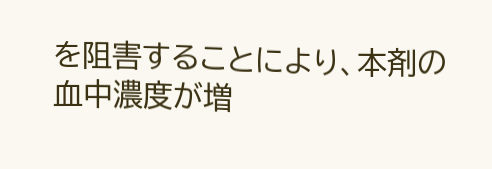を阻害することにより、本剤の血中濃度が増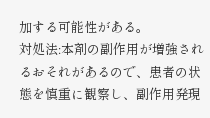加する可能性がある。
対処法:本剤の副作用が増強されるおそれがあるので、患者の状態を慎重に観察し、副作用発現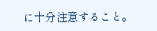に十分注意すること。